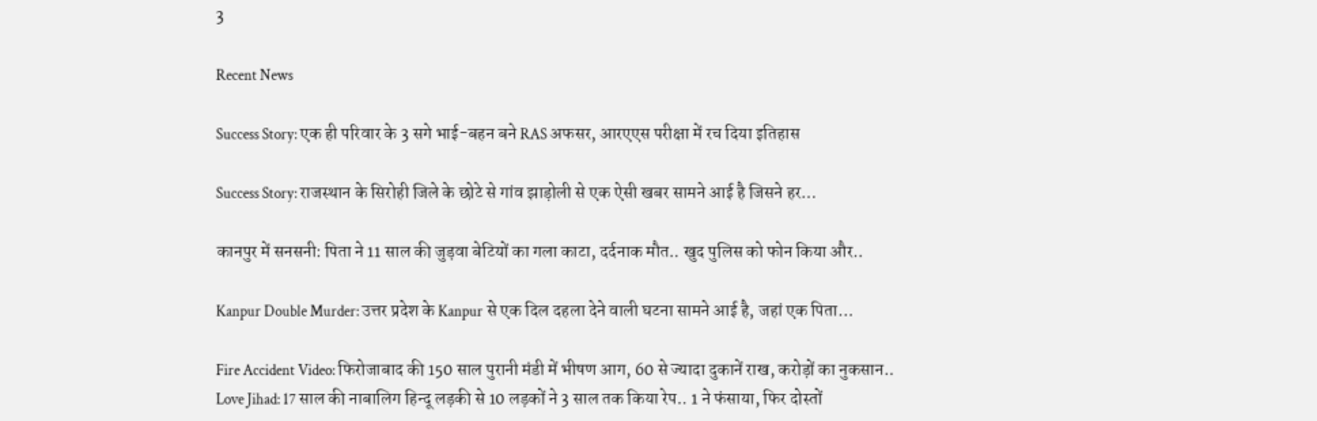3

Recent News

Success Story: एक ही परिवार के 3 सगे भाई-बहन बने RAS अफसर, आरएएस परीक्षा में रच दिया इतिहास

Success Story: राजस्थान के सिरोही जिले के छोटे से गांव झाड़ोली से एक ऐसी खबर सामने आई है जिसने हर…

कानपुर में सनसनी: पिता ने 11 साल की जुड़वा बेटियों का गला काटा, दर्दनाक मौत.. खुद पुलिस को फोन किया और..

Kanpur Double Murder: उत्तर प्रदेश के Kanpur से एक दिल दहला देने वाली घटना सामने आई है, जहां एक पिता…

Fire Accident Video: फिरोजाबाद की 150 साल पुरानी मंडी में भीषण आग, 60 से ज्यादा दुकानें राख, करोड़ों का नुकसान..
Love Jihad: 17 साल की नाबालिग हिन्दू लड़की से 10 लड़कों ने 3 साल तक किया रेप.. 1 ने फंसाया, फिर दोस्तों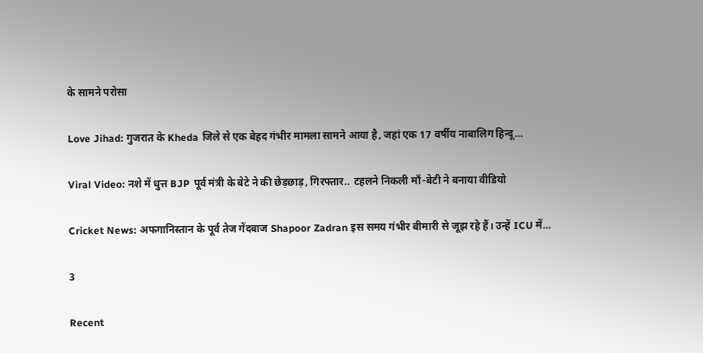के सामने परोसा

Love Jihad: गुजरात के Kheda जिले से एक बेहद गंभीर मामला सामने आया है, जहां एक 17 वर्षीय नाबालिग हिन्दू…

Viral Video: नशे में धुत्त BJP पूर्व मंत्री के बेटे ने की छेड़छाड़, गिरफ्तार.. टहलने निकली माँ-बेटी ने बनाया वीडियो

Cricket News: अफगानिस्तान के पूर्व तेज गेंदबाज Shapoor Zadran इस समय गंभीर बीमारी से जूझ रहे हैं। उन्हें ICU में…

3

Recent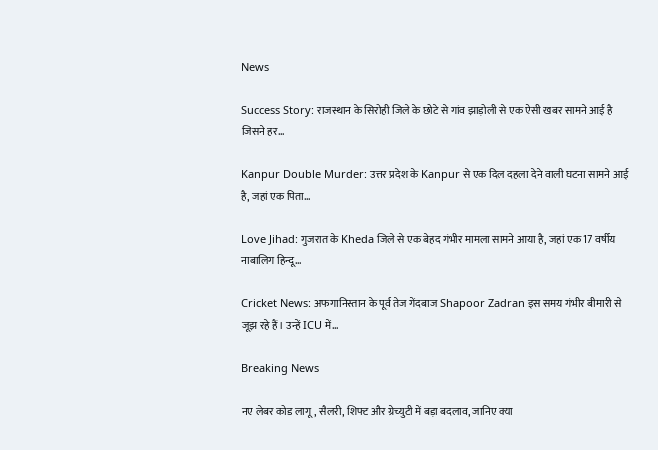News

Success Story: राजस्थान के सिरोही जिले के छोटे से गांव झाड़ोली से एक ऐसी खबर सामने आई है जिसने हर…

Kanpur Double Murder: उत्तर प्रदेश के Kanpur से एक दिल दहला देने वाली घटना सामने आई है, जहां एक पिता…

Love Jihad: गुजरात के Kheda जिले से एक बेहद गंभीर मामला सामने आया है, जहां एक 17 वर्षीय नाबालिग हिन्दू…

Cricket News: अफगानिस्तान के पूर्व तेज गेंदबाज Shapoor Zadran इस समय गंभीर बीमारी से जूझ रहे हैं। उन्हें ICU में…

Breaking News

नए लेबर कोड लागू, सैलरी, शिफ्ट और ग्रेच्युटी में बड़ा बदलाव, जानिए क्या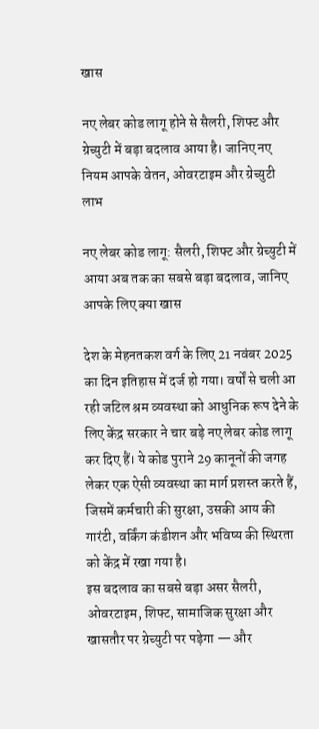खास

नए लेबर कोड लागू होने से सैलरी, शिफ्ट और ग्रेच्युटी में बड़ा बदलाव आया है। जानिए नए नियम आपके वेतन, ओवरटाइम और ग्रेच्युटी लाभ

नए लेबर कोड लागू: सैलरी, शिफ्ट और ग्रेच्युटी में आया अब तक का सबसे बड़ा बदलाव, जानिए आपके लिए क्या खास

देश के मेहनतकश वर्ग के लिए 21 नवंबर 2025 का दिन इतिहास में दर्ज हो गया। वर्षों से चली आ रही जटिल श्रम व्यवस्था को आधुनिक रूप देने के लिए केंद्र सरकार ने चार बड़े नए लेबर कोड लागू कर दिए हैं। ये कोड पुराने 29 कानूनों की जगह लेकर एक ऐसी व्यवस्था का मार्ग प्रशस्त करते हैं, जिसमें कर्मचारी की सुरक्षा, उसकी आय की गारंटी, वर्किंग कंडीशन और भविष्य की स्थिरता को केंद्र में रखा गया है।
इस बदलाव का सबसे बड़ा असर सैलरी, ओवरटाइम, शिफ्ट, सामाजिक सुरक्षा और खासतौर पर ग्रेच्युटी पर पड़ेगा — और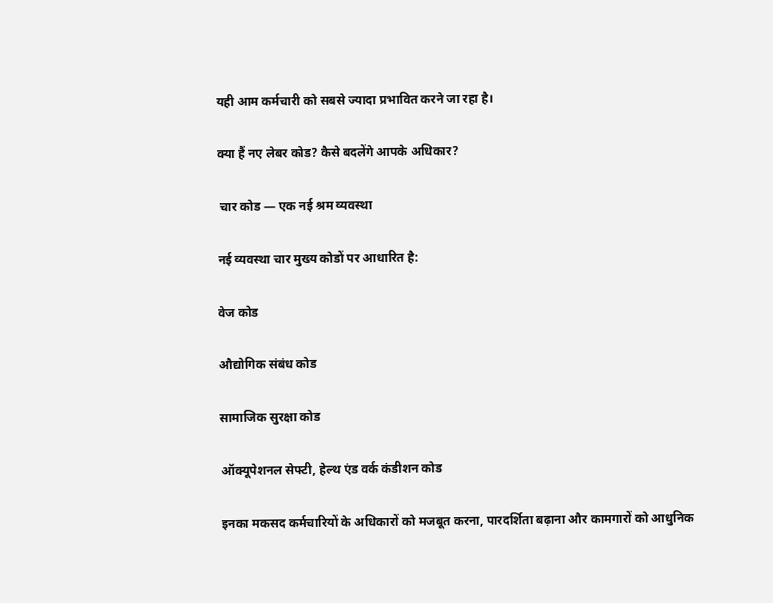यही आम कर्मचारी को सबसे ज्यादा प्रभावित करने जा रहा है।

क्या हैं नए लेबर कोड? कैसे बदलेंगे आपके अधिकार?

 चार कोड — एक नई श्रम व्यवस्था

नई व्यवस्था चार मुख्य कोडों पर आधारित है:

वेज कोड

औद्योगिक संबंध कोड

सामाजिक सुरक्षा कोड

ऑक्यूपेशनल सेफ्टी, हेल्थ एंड वर्क कंडीशन कोड

इनका मकसद कर्मचारियों के अधिकारों को मजबूत करना, पारदर्शिता बढ़ाना और कामगारों को आधुनिक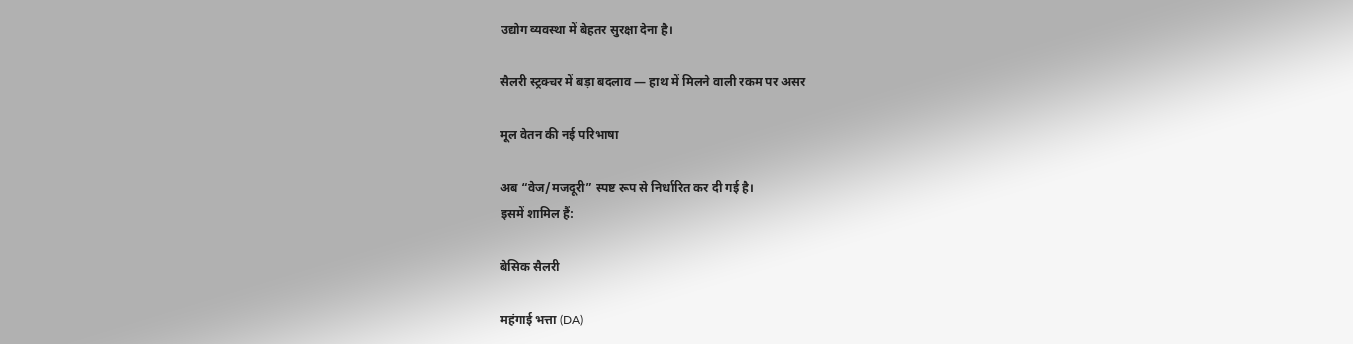उद्योग व्यवस्था में बेहतर सुरक्षा देना है।

सैलरी स्ट्रक्चर में बड़ा बदलाव — हाथ में मिलने वाली रकम पर असर

मूल वेतन की नई परिभाषा

अब “वेज/मजदूरी” स्पष्ट रूप से निर्धारित कर दी गई है।
इसमें शामिल हैं:

बेसिक सैलरी

महंगाई भत्ता (DA)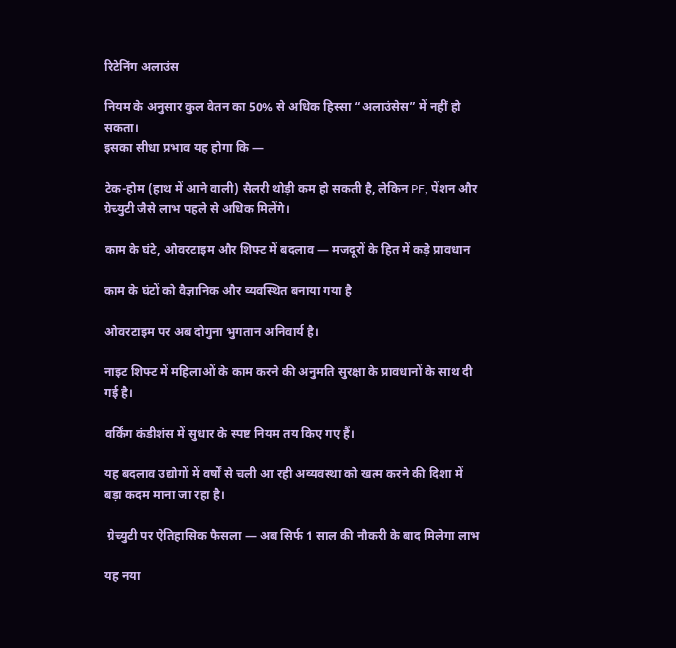रिटेनिंग अलाउंस

नियम के अनुसार कुल वेतन का 50% से अधिक हिस्सा “अलाउंसेस” में नहीं हो सकता।
इसका सीधा प्रभाव यह होगा कि —

टेक-होम (हाथ में आने वाली) सैलरी थोड़ी कम हो सकती है, लेकिन PF, पेंशन और ग्रेच्युटी जैसे लाभ पहले से अधिक मिलेंगे।

काम के घंटे, ओवरटाइम और शिफ्ट में बदलाव — मजदूरों के हित में कड़े प्रावधान

काम के घंटों को वैज्ञानिक और व्यवस्थित बनाया गया है

ओवरटाइम पर अब दोगुना भुगतान अनिवार्य है।

नाइट शिफ्ट में महिलाओं के काम करने की अनुमति सुरक्षा के प्रावधानों के साथ दी गई है।

वर्किंग कंडीशंस में सुधार के स्पष्ट नियम तय किए गए हैं।

यह बदलाव उद्योगों में वर्षों से चली आ रही अव्यवस्था को खत्म करने की दिशा में बड़ा कदम माना जा रहा है।

 ग्रेच्युटी पर ऐतिहासिक फैसला — अब सिर्फ 1 साल की नौकरी के बाद मिलेगा लाभ

यह नया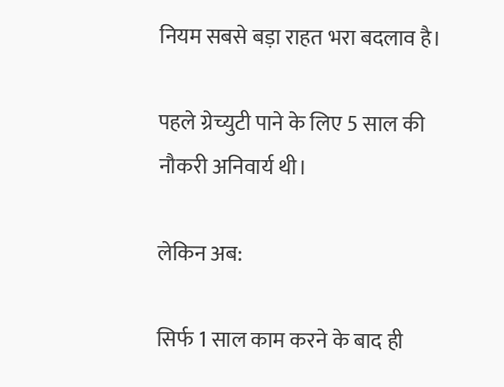नियम सबसे बड़ा राहत भरा बदलाव है।

पहले ग्रेच्युटी पाने के लिए 5 साल की नौकरी अनिवार्य थी।

लेकिन अब:

सिर्फ 1 साल काम करने के बाद ही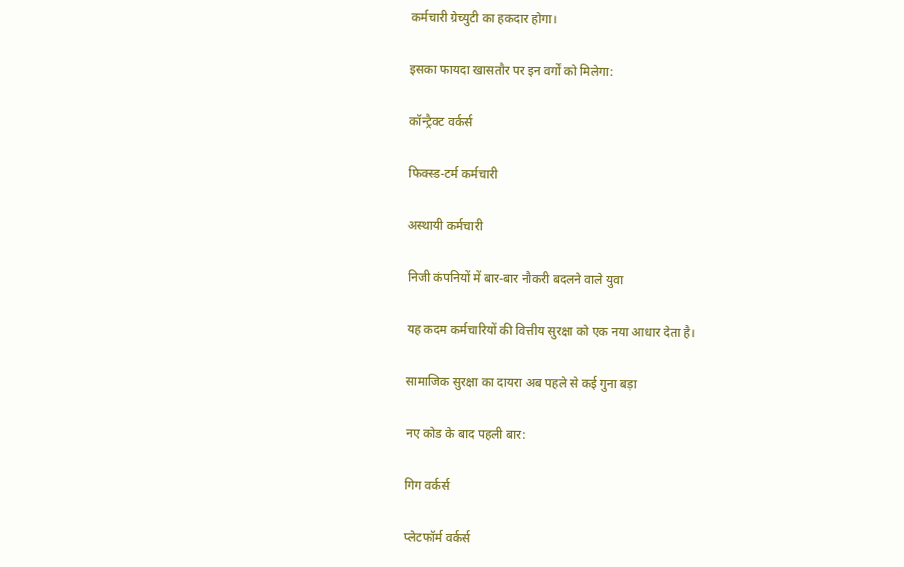कर्मचारी ग्रेच्युटी का हकदार होगा।

इसका फायदा खासतौर पर इन वर्गों को मिलेगा:

कॉन्ट्रैक्ट वर्कर्स

फिक्स्ड-टर्म कर्मचारी

अस्थायी कर्मचारी

निजी कंपनियों में बार-बार नौकरी बदलने वाले युवा

यह कदम कर्मचारियों की वित्तीय सुरक्षा को एक नया आधार देता है।

सामाजिक सुरक्षा का दायरा अब पहले से कई गुना बड़ा

नए कोड के बाद पहली बार:

गिग वर्कर्स

प्लेटफॉर्म वर्कर्स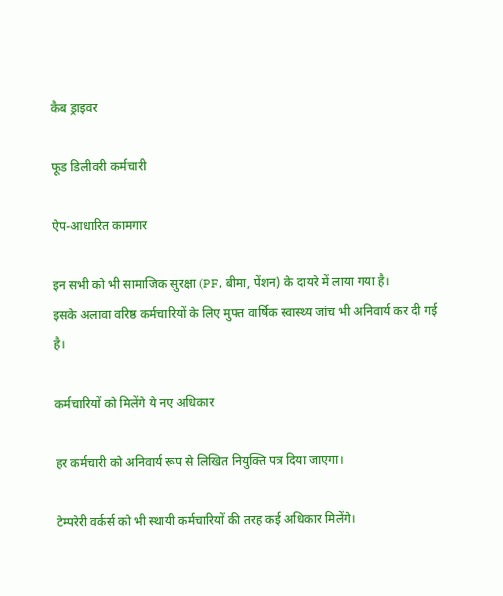कैब ड्राइवर

फूड डिलीवरी कर्मचारी

ऐप-आधारित कामगार

इन सभी को भी सामाजिक सुरक्षा (PF, बीमा, पेंशन) के दायरे में लाया गया है।
इसके अलावा वरिष्ठ कर्मचारियों के लिए मुफ्त वार्षिक स्वास्थ्य जांच भी अनिवार्य कर दी गई है।

कर्मचारियों को मिलेंगे ये नए अधिकार

हर कर्मचारी को अनिवार्य रूप से लिखित नियुक्ति पत्र दिया जाएगा।

टेम्परेरी वर्कर्स को भी स्थायी कर्मचारियों की तरह कई अधिकार मिलेंगे।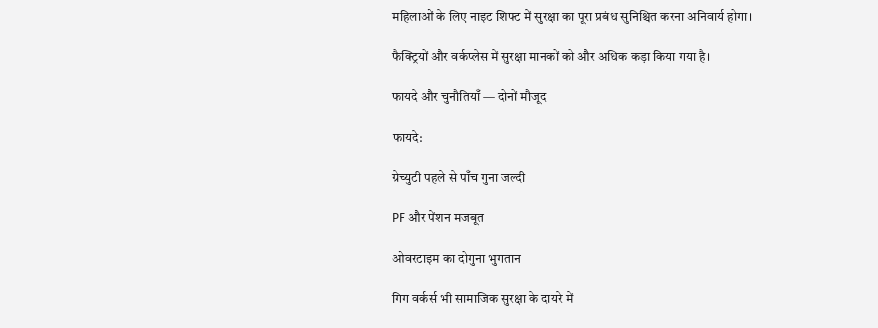महिलाओं के लिए नाइट शिफ्ट में सुरक्षा का पूरा प्रबंध सुनिश्चित करना अनिवार्य होगा।

फैक्ट्रियों और वर्कप्लेस में सुरक्षा मानकों को और अधिक कड़ा किया गया है।

फायदे और चुनौतियाँ — दोनों मौजूद

फायदे:

ग्रेच्युटी पहले से पाँच गुना जल्दी

PF और पेंशन मजबूत

ओवरटाइम का दोगुना भुगतान

गिग वर्कर्स भी सामाजिक सुरक्षा के दायरे में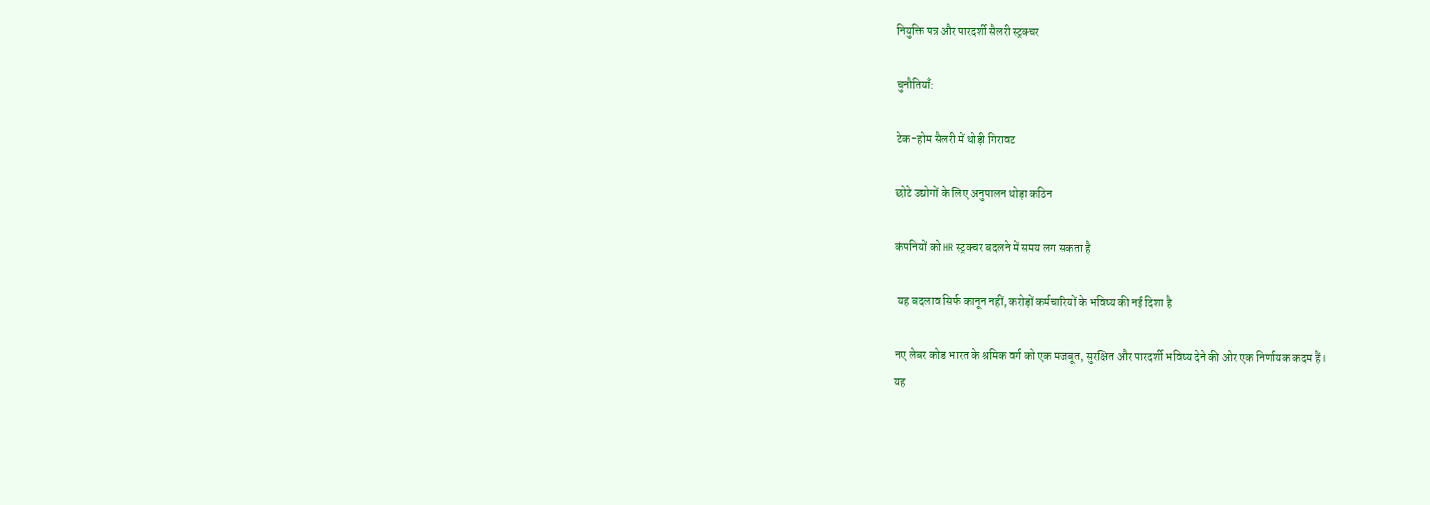नियुक्ति पत्र और पारदर्शी सैलरी स्ट्रक्चर

चुनौतियाँ:

टेक-होम सैलरी में थोड़ी गिरावट

छोटे उद्योगों के लिए अनुपालन थोड़ा कठिन

कंपनियों को HR स्ट्रक्चर बदलने में समय लग सकता है

 यह बदलाव सिर्फ कानून नहीं, करोड़ों कर्मचारियों के भविष्य की नई दिशा है

नए लेबर कोड भारत के श्रमिक वर्ग को एक मजबूत, सुरक्षित और पारदर्शी भविष्य देने की ओर एक निर्णायक कदम हैं।
यह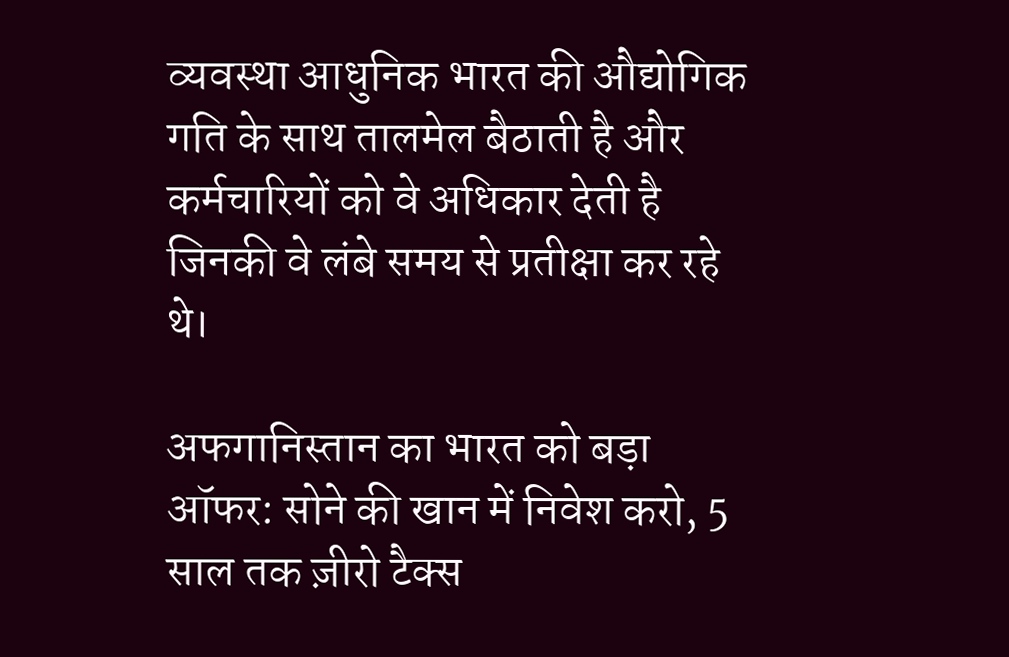व्यवस्था आधुनिक भारत की औद्योगिक गति के साथ तालमेल बैठाती है और कर्मचारियों को वे अधिकार देती है जिनकी वे लंबे समय से प्रतीक्षा कर रहे थे।

अफगानिस्तान का भारत को बड़ा ऑफर: सोने की खान में निवेश करो, 5 साल तक ज़ीरो टैक्स